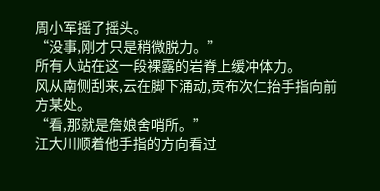周小军摇了摇头。
“没事,刚才只是稍微脱力。”
所有人站在这一段裸露的岩脊上缓冲体力。
风从南侧刮来,云在脚下涌动,贡布次仁抬手指向前方某处。
“看,那就是詹娘舍哨所。”
江大川顺着他手指的方向看过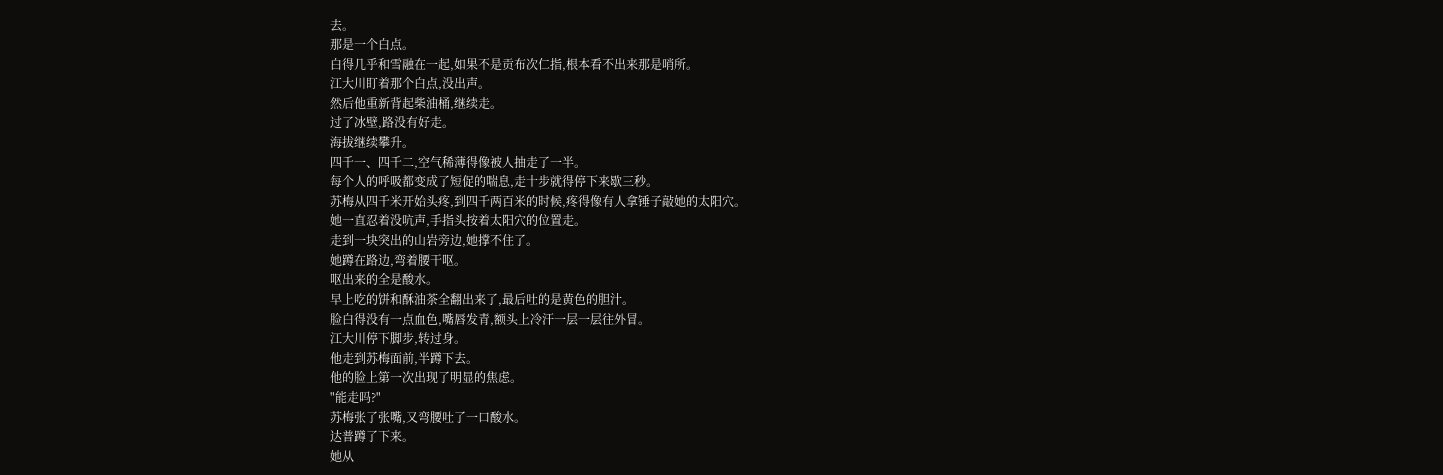去。
那是一个白点。
白得几乎和雪融在一起,如果不是贡布次仁指,根本看不出来那是哨所。
江大川盯着那个白点,没出声。
然后他重新背起柴油桶,继续走。
过了冰壁,路没有好走。
海拔继续攀升。
四千一、四千二,空气稀薄得像被人抽走了一半。
每个人的呼吸都变成了短促的喘息,走十步就得停下来歇三秒。
苏梅从四千米开始头疼,到四千两百米的时候,疼得像有人拿锤子敲她的太阳穴。
她一直忍着没吭声,手指头按着太阳穴的位置走。
走到一块突出的山岩旁边,她撑不住了。
她蹲在路边,弯着腰干呕。
呕出来的全是酸水。
早上吃的饼和酥油茶全翻出来了,最后吐的是黄色的胆汁。
脸白得没有一点血色,嘴唇发青,额头上冷汗一层一层往外冒。
江大川停下脚步,转过身。
他走到苏梅面前,半蹲下去。
他的脸上第一次出现了明显的焦虑。
"能走吗?"
苏梅张了张嘴,又弯腰吐了一口酸水。
达普蹲了下来。
她从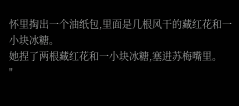怀里掏出一个油纸包,里面是几根风干的藏红花和一小块冰糖。
她捏了两根藏红花和一小块冰糖,塞进苏梅嘴里。
"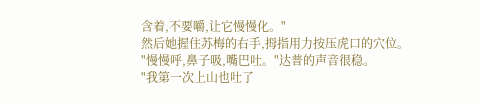含着,不要嚼,让它慢慢化。"
然后她握住苏梅的右手,拇指用力按压虎口的穴位。
"慢慢呼,鼻子吸,嘴巴吐。"达普的声音很稳。
"我第一次上山也吐了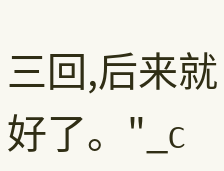三回,后来就好了。"_c